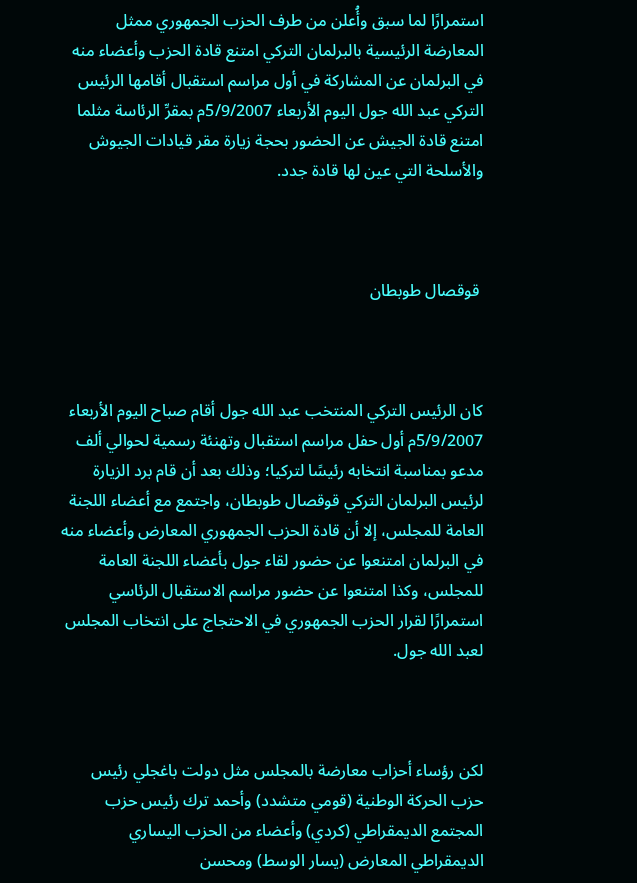استمرارًا لما سبق وأُعلن من طرف الحزب الجمهوري ممثل المعارضة الرئيسية بالبرلمان التركي امتنع قادة الحزب وأعضاء منه في البرلمان عن المشاركة في أول مراسم استقبال أقامها الرئيس التركي عبد الله جول اليوم الأربعاء 5/9/2007م بمقرِّ الرئاسة مثلما امتنع قادة الجيش عن الحضور بحجة زيارة مقر قيادات الجيوش والأسلحة التي عين لها قادة جدد.



 قوقصال طوبطان



كان الرئيس التركي المنتخب عبد الله جول أقام صباح اليوم الأربعاء 5/9/2007م أول حفل مراسم استقبال وتهنئة رسمية لحوالي ألف مدعو بمناسبة انتخابه رئيسًا لتركيا؛ وذلك بعد أن قام برد الزيارة لرئيس البرلمان التركي قوقصال طوبطان، واجتمع مع أعضاء اللجنة العامة للمجلس، إلا أن قادة الحزب الجمهوري المعارض وأعضاء منه في البرلمان امتنعوا عن حضور لقاء جول بأعضاء اللجنة العامة للمجلس، وكذا امتنعوا عن حضور مراسم الاستقبال الرئاسي استمرارًا لقرار الحزب الجمهوري في الاحتجاج على انتخاب المجلس لعبد الله جول.



لكن رؤساء أحزاب معارضة بالمجلس مثل دولت باغجلي رئيس حزب الحركة الوطنية (قومي متشدد) وأحمد ترك رئيس حزب المجتمع الديمقراطي (كردي) وأعضاء من الحزب اليساري الديمقراطي المعارض (يسار الوسط) ومحسن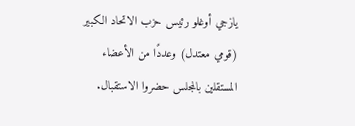يازجي أوغلو رئيس حزب الاتحاد الكبير (قومي معتدل) وعددًا من الأعضاء المستقلين بالمجلس حضروا الاستقبال.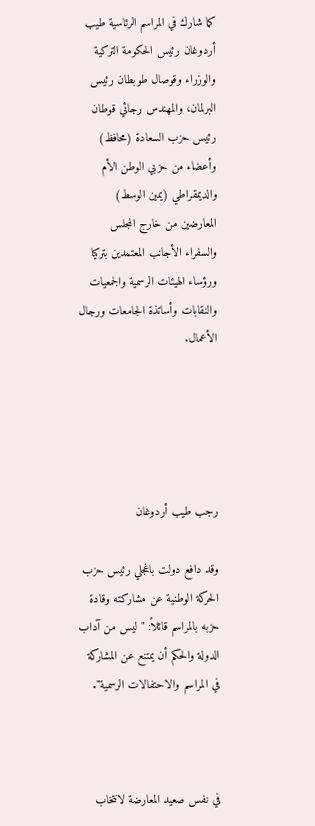كما شارك في المراسم الرئاسية طيب أردوغان رئيس الحكومة التركية والوزراء وقوصال طوبطان رئيس البرلمان، والمهندس رجائي قوطان رئيس حزب السعادة (محافظ) وأعضاء من حزبي الوطن الأم والديمقراطي (يمين الوسط) المعارضين من خارج المجلس والسفراء الأجانب المعتمدين بتركيا ورؤساء الهيئات الرسمية والجمعيات والنقابات وأساتذة الجامعات ورجال الأعمال.





رجب طيب أردوغان

وقد دافع دولت باغجلي رئيس حزب الحركة الوطنية عن مشاركته وقادة حزبه بالمراسم قائلاً: "ليس من آداب الدولة والحكم أن يمتنع عن المشاركة في المراسم والاحتفالات الرسمية".



في نفس صعيد المعارضة لانتخاب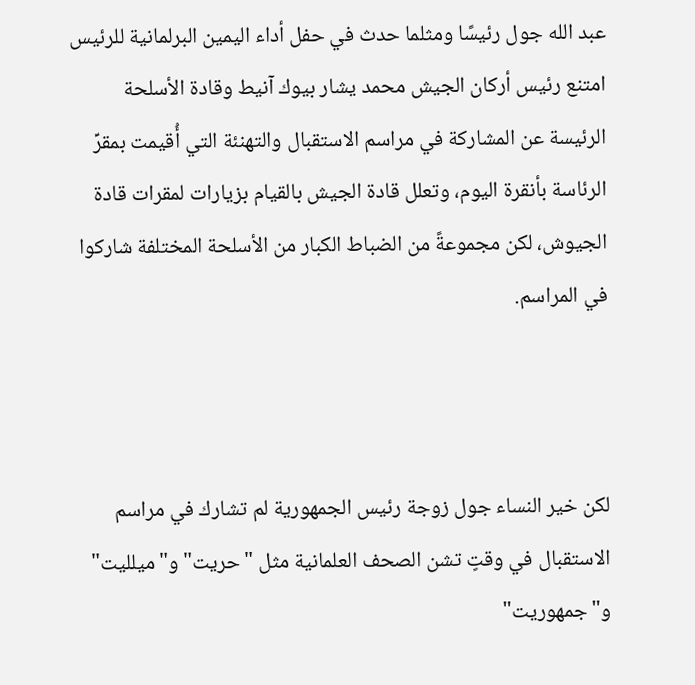عبد الله جول رئيسًا ومثلما حدث في حفل أداء اليمين البرلمانية للرئيس امتنع رئيس أركان الجيش محمد يشار بيوك آنيط وقادة الأسلحة الرئيسة عن المشاركة في مراسم الاستقبال والتهنئة التي أُقيمت بمقرِّ الرئاسة بأنقرة اليوم، وتعلل قادة الجيش بالقيام بزيارات لمقرات قادة الجيوش، لكن مجموعةً من الضباط الكبار من الأسلحة المختلفة شاركوا في المراسم.



لكن خير النساء جول زوجة رئيس الجمهورية لم تشارك في مراسم الاستقبال في وقتٍ تشن الصحف العلمانية مثل "حريت" و"ميلليت" و"جمهوريت"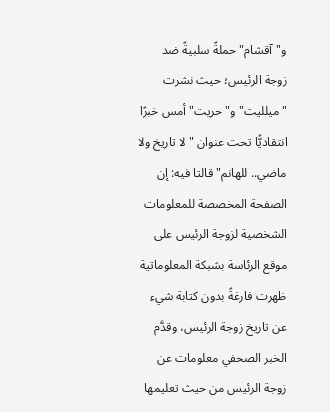و"آقشام" حملةً سلبيةً ضد زوجة الرئيس؛ حيث نشرت "ميلليت" و"حريت" أمس خبرًا انتقاديًّا تحت عنوان "لا تاريخ ولا ماضي.. للهانم" قالتا فيه: إن الصفحة المخصصة للمعلومات الشخصية لزوجة الرئيس على موقع الرئاسة بشبكة المعلوماتية ظهرت فارغةً بدون كتابة شيء عن تاريخ زوجة الرئيس، وقدَّم الخبر الصحفي معلومات عن زوجة الرئيس من حيث تعليمها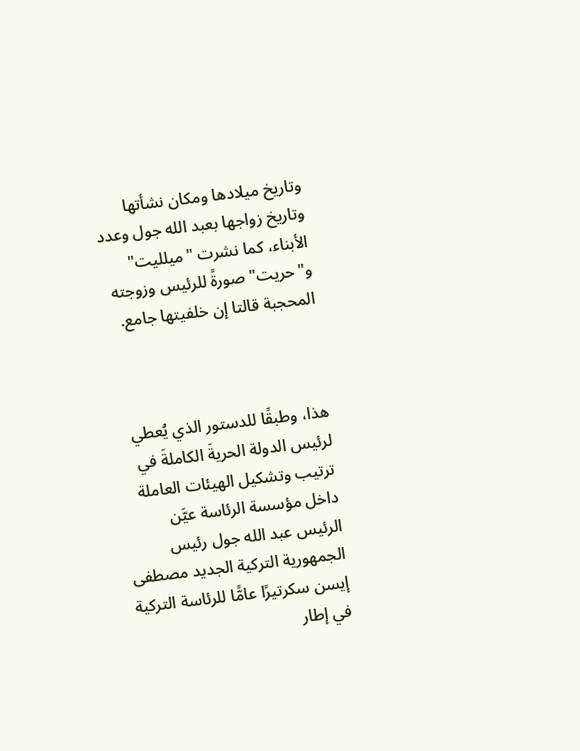وتاريخ ميلادها ومكان نشأتها وتاريخ زواجها بعبد الله جول وعدد الأبناء، كما نشرت "ميلليت" و"حريت" صورةً للرئيس وزوجته المحجبة قالتا إن خلفيتها جامع.



هذا، وطبقًا للدستور الذي يُعطي لرئيس الدولة الحريةَ الكاملةَ في ترتيب وتشكيل الهيئات العاملة داخل مؤسسة الرئاسة عيَّن الرئيس عبد الله جول رئيس الجمهورية التركية الجديد مصطفى إيسن سكرتيرًا عامًّا للرئاسة التركية في إطار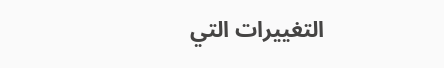التغييرات التي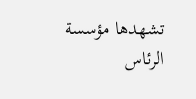تشهدها مؤسسة الرئاس